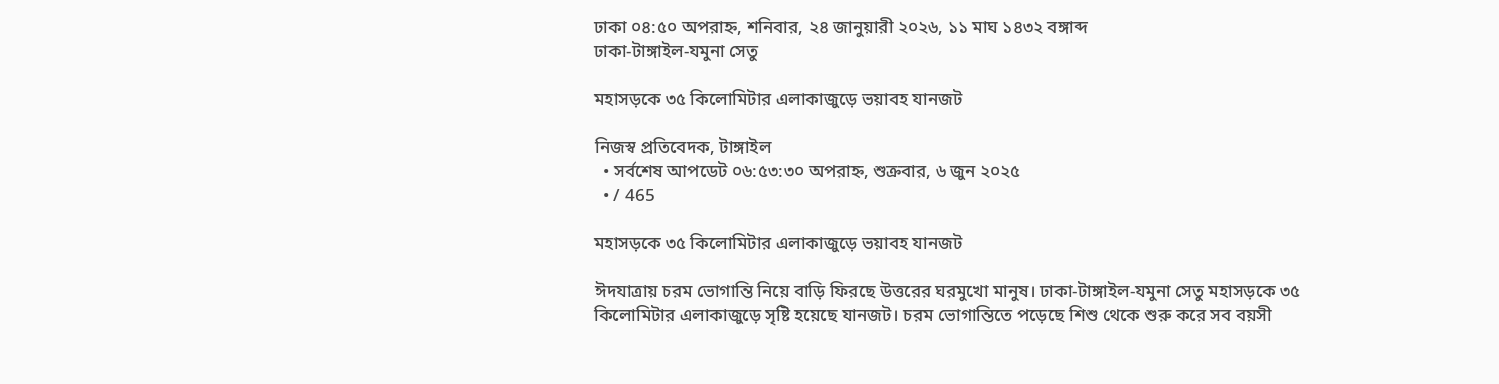ঢাকা ০৪:৫০ অপরাহ্ন, শনিবার, ২৪ জানুয়ারী ২০২৬, ১১ মাঘ ১৪৩২ বঙ্গাব্দ
ঢাকা-টাঙ্গাইল-যমুনা সেতু

মহাসড়কে ৩৫ কিলোমিটার এলাকাজুড়ে ভয়াবহ যানজট

নিজস্ব প্রতিবেদক, টাঙ্গাইল
  • সর্বশেষ আপডেট ০৬:৫৩:৩০ অপরাহ্ন, শুক্রবার, ৬ জুন ২০২৫
  • / 465

মহাসড়কে ৩৫ কিলোমিটার এলাকাজুড়ে ভয়াবহ যানজট

ঈদযাত্রায় চরম ভোগান্তি নিয়ে বাড়ি ফিরছে উত্তরের ঘরমুখো মানুষ। ঢাকা-টাঙ্গাইল-যমুনা সেতু মহাসড়কে ৩৫ কিলোমিটার এলাকাজুড়ে সৃষ্টি হয়েছে যানজট। চরম ভোগান্তিতে পড়েছে শিশু থেকে শুরু করে সব বয়সী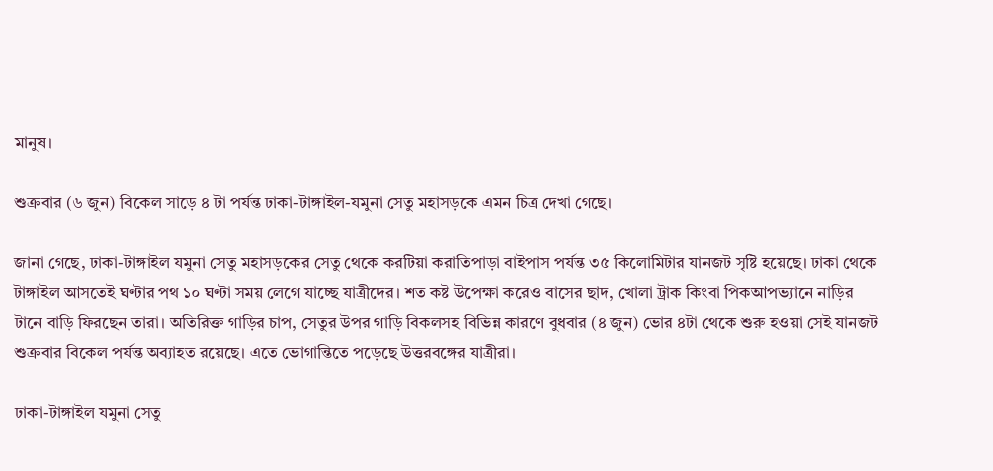মানুষ।

শুক্রবার (৬ জুন) বিকেল সাড়ে ৪ টা পর্যন্ত ঢাকা-টাঙ্গাইল-যমুনা সেতু মহাসড়কে এমন চিত্র দেখা গেছে।

জানা গেছে, ঢাকা-টাঙ্গাইল যমুনা সেতু মহাসড়কের সেতু থেকে করটিয়া করাতিপাড়া বাইপাস পর্যন্ত ৩৫ কিলোমিটার যানজট সৃষ্টি হয়েছে। ঢাকা থেকে টাঙ্গাইল আসতেই ঘণ্টার পথ ১০ ঘণ্টা সময় লেগে যাচ্ছে যাত্রীদের। শত কষ্ট উপেক্ষা করেও বাসের ছাদ, খোলা ট্রাক কিংবা পিকআপভ্যানে নাড়ির টানে বাড়ি ফিরছেন তারা। অতিরিক্ত গাড়ির চাপ, সেতুর উপর গাড়ি বিকলসহ বিভিন্ন কারণে বুধবার (৪ জুন) ভোর ৪টা থেকে শুরু হওয়া সেই যানজট শুক্রবার বিকেল পর্যন্ত অব্যাহত রয়েছে। এতে ভোগান্তিতে পড়েছে উত্তরবঙ্গের যাত্রীরা।

ঢাকা-টাঙ্গাইল যমুনা সেতু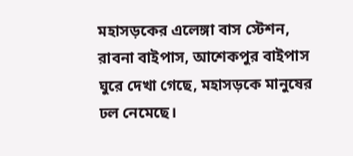মহাসড়কের এলেঙ্গা বাস স্টেশন, রাবনা বাইপাস, আশেকপুর বাইপাস ঘুরে দেখা গেছে, মহাসড়কে মানুষের ঢল নেমেছে।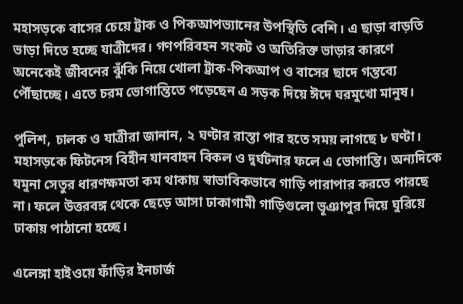মহাসড়কে বাসের চেয়ে ট্রাক ও পিকআপভ্যানের উপস্থিতি বেশি। এ ছাড়া বাড়তি ভাড়া দিতে হচ্ছে যাত্রীদের। গণপরিবহন সংকট ও অতিরিক্ত ভাড়ার কারণে অনেকেই জীবনের ঝুঁকি নিয়ে খোলা ট্রাক-পিকআপ ও বাসের ছাদে গন্তব্যে পৌঁছাচ্ছে। এতে চরম ভোগান্তিতে পড়েছেন এ সড়ক দিয়ে ঈদে ঘরমুখো মানুষ।

পুলিশ, চালক ও যাত্রীরা জানান, ২ ঘণ্টার রাস্তা পার হতে সময় লাগছে ৮ ঘণ্টা। মহাসড়কে ফিটনেস বিহীন যানবাহন বিকল ও দুর্ঘটনার ফলে এ ভোগান্তি। অন্যদিকে যমুনা সেতুর ধারণক্ষমতা কম থাকায় স্বাভাবিকভাবে গাড়ি পারাপার করতে পারছে না। ফলে উত্তরবঙ্গ থেকে ছেড়ে আসা ঢাকাগামী গাড়িগুলো ভূঞাপুর দিয়ে ঘুরিয়ে ঢাকায় পাঠানো হচ্ছে।

এলেঙ্গা হাইওয়ে ফাঁড়ির ইনচার্জ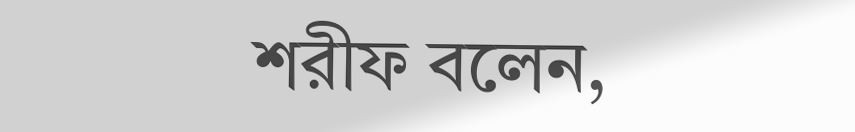শরীফ বলেন,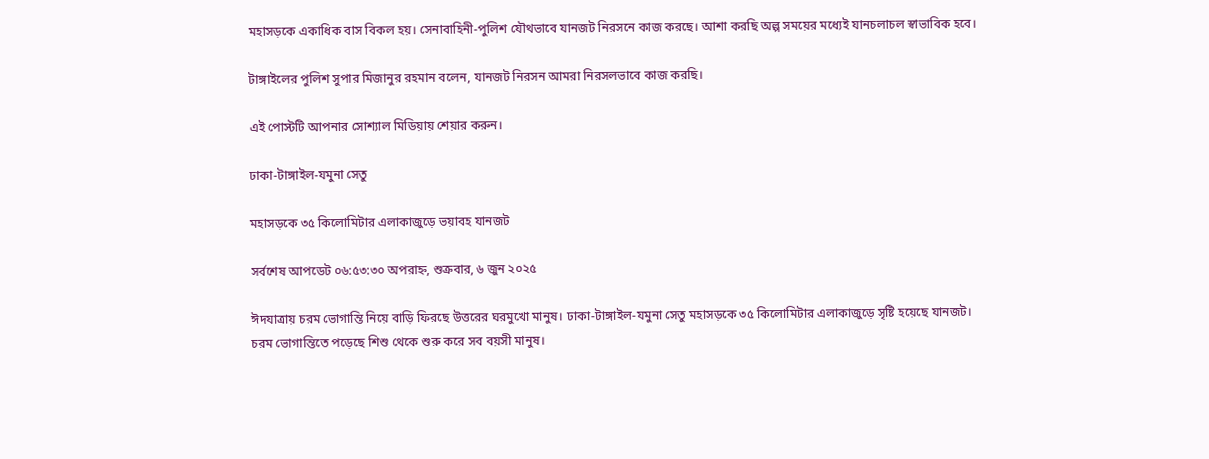মহাসড়কে একাধিক বাস বিকল হয়। সেনাবাহিনী-পুলিশ যৌথভাবে যানজট নিরসনে কাজ করছে। আশা করছি অল্প সময়ের মধ্যেই যানচলাচল স্বাভাবিক হবে।

টাঙ্গাইলের পুলিশ সুপার মিজানুর রহমান বলেন, যানজট নিরসন আমরা নিরসলভাবে কাজ করছি।

এই পোস্টটি আপনার সোশ্যাল মিডিয়ায় শেয়ার করুন।

ঢাকা-টাঙ্গাইল-যমুনা সেতু

মহাসড়কে ৩৫ কিলোমিটার এলাকাজুড়ে ভয়াবহ যানজট

সর্বশেষ আপডেট ০৬:৫৩:৩০ অপরাহ্ন, শুক্রবার, ৬ জুন ২০২৫

ঈদযাত্রায় চরম ভোগান্তি নিয়ে বাড়ি ফিরছে উত্তরের ঘরমুখো মানুষ। ঢাকা-টাঙ্গাইল-যমুনা সেতু মহাসড়কে ৩৫ কিলোমিটার এলাকাজুড়ে সৃষ্টি হয়েছে যানজট। চরম ভোগান্তিতে পড়েছে শিশু থেকে শুরু করে সব বয়সী মানুষ।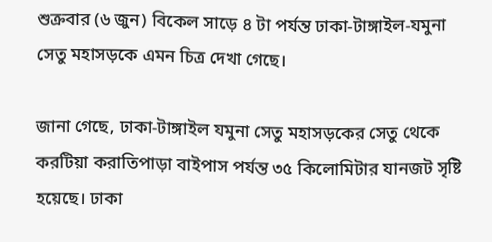শুক্রবার (৬ জুন) বিকেল সাড়ে ৪ টা পর্যন্ত ঢাকা-টাঙ্গাইল-যমুনা সেতু মহাসড়কে এমন চিত্র দেখা গেছে।

জানা গেছে, ঢাকা-টাঙ্গাইল যমুনা সেতু মহাসড়কের সেতু থেকে করটিয়া করাতিপাড়া বাইপাস পর্যন্ত ৩৫ কিলোমিটার যানজট সৃষ্টি হয়েছে। ঢাকা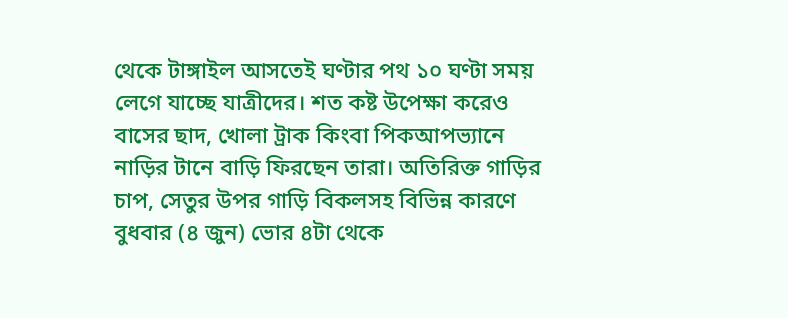থেকে টাঙ্গাইল আসতেই ঘণ্টার পথ ১০ ঘণ্টা সময় লেগে যাচ্ছে যাত্রীদের। শত কষ্ট উপেক্ষা করেও বাসের ছাদ, খোলা ট্রাক কিংবা পিকআপভ্যানে নাড়ির টানে বাড়ি ফিরছেন তারা। অতিরিক্ত গাড়ির চাপ, সেতুর উপর গাড়ি বিকলসহ বিভিন্ন কারণে বুধবার (৪ জুন) ভোর ৪টা থেকে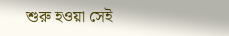শুরু হওয়া সেই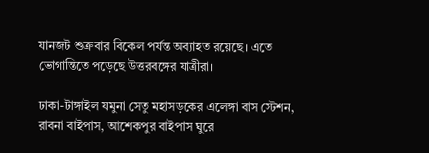যানজট শুক্রবার বিকেল পর্যন্ত অব্যাহত রয়েছে। এতে ভোগান্তিতে পড়েছে উত্তরবঙ্গের যাত্রীরা।

ঢাকা-টাঙ্গাইল যমুনা সেতু মহাসড়কের এলেঙ্গা বাস স্টেশন, রাবনা বাইপাস, আশেকপুর বাইপাস ঘুরে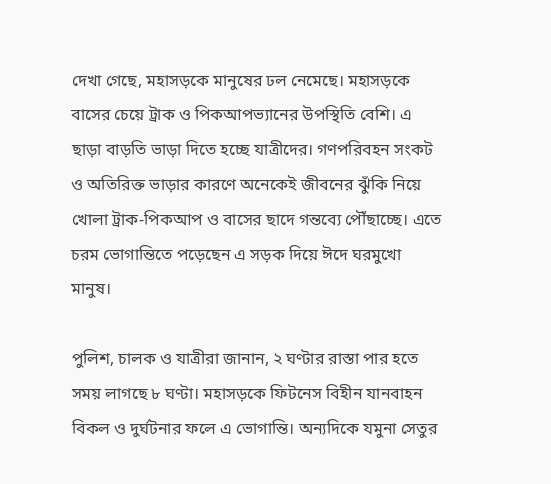দেখা গেছে, মহাসড়কে মানুষের ঢল নেমেছে। মহাসড়কে বাসের চেয়ে ট্রাক ও পিকআপভ্যানের উপস্থিতি বেশি। এ ছাড়া বাড়তি ভাড়া দিতে হচ্ছে যাত্রীদের। গণপরিবহন সংকট ও অতিরিক্ত ভাড়ার কারণে অনেকেই জীবনের ঝুঁকি নিয়ে খোলা ট্রাক-পিকআপ ও বাসের ছাদে গন্তব্যে পৌঁছাচ্ছে। এতে চরম ভোগান্তিতে পড়েছেন এ সড়ক দিয়ে ঈদে ঘরমুখো মানুষ।

পুলিশ, চালক ও যাত্রীরা জানান, ২ ঘণ্টার রাস্তা পার হতে সময় লাগছে ৮ ঘণ্টা। মহাসড়কে ফিটনেস বিহীন যানবাহন বিকল ও দুর্ঘটনার ফলে এ ভোগান্তি। অন্যদিকে যমুনা সেতুর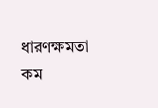ধারণক্ষমতা কম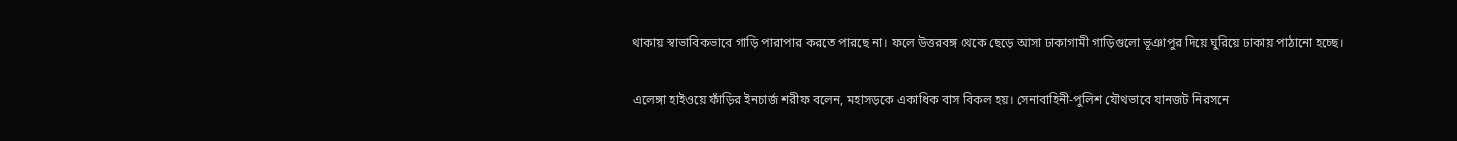থাকায় স্বাভাবিকভাবে গাড়ি পারাপার করতে পারছে না। ফলে উত্তরবঙ্গ থেকে ছেড়ে আসা ঢাকাগামী গাড়িগুলো ভূঞাপুর দিয়ে ঘুরিয়ে ঢাকায় পাঠানো হচ্ছে।

এলেঙ্গা হাইওয়ে ফাঁড়ির ইনচার্জ শরীফ বলেন, মহাসড়কে একাধিক বাস বিকল হয়। সেনাবাহিনী-পুলিশ যৌথভাবে যানজট নিরসনে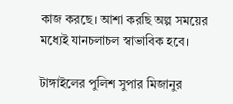কাজ করছে। আশা করছি অল্প সময়ের মধ্যেই যানচলাচল স্বাভাবিক হবে।

টাঙ্গাইলের পুলিশ সুপার মিজানুর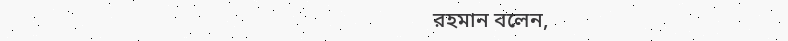রহমান বলেন,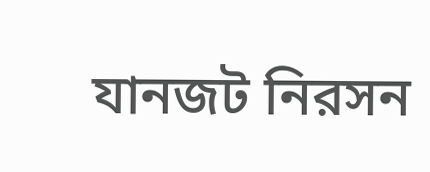যানজট নিরসন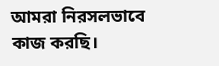আমরা নিরসলভাবে কাজ করছি।